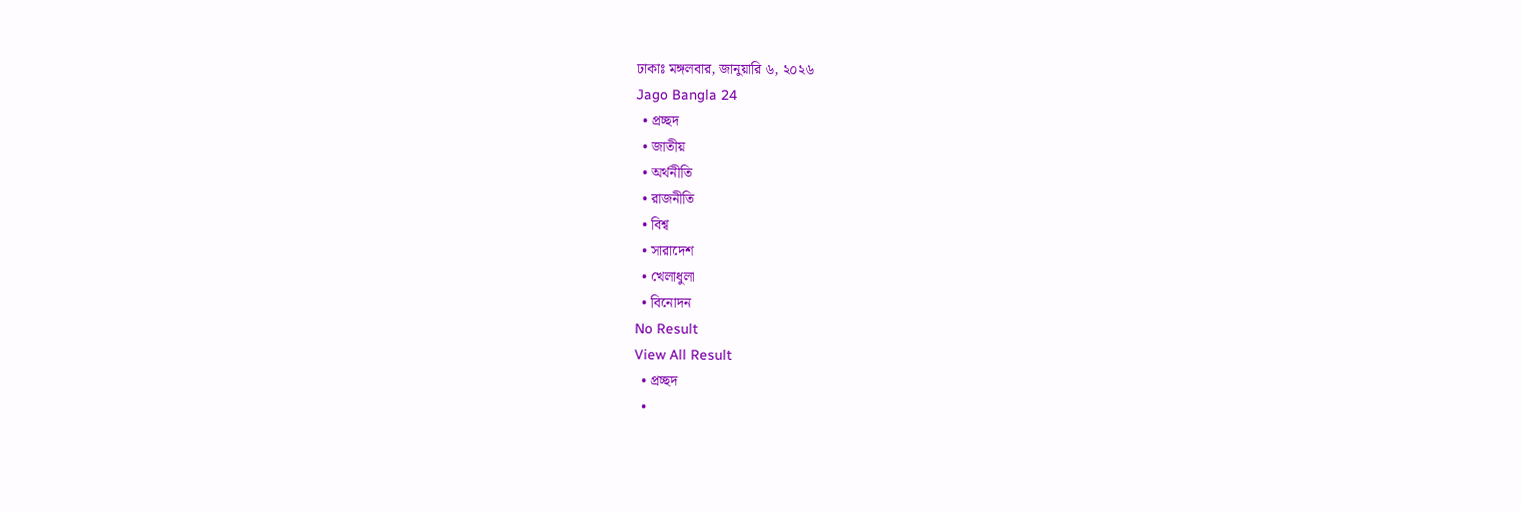ঢাকাঃ মঙ্গলবার, জানুয়ারি ৬, ২০২৬
Jago Bangla 24
  • প্রচ্ছদ
  • জাতীয়
  • অর্থনীতি
  • রাজনীতি
  • বিশ্ব
  • সারাদেশ
  • খেলাধুলা
  • বিনোদন
No Result
View All Result
  • প্রচ্ছদ
  •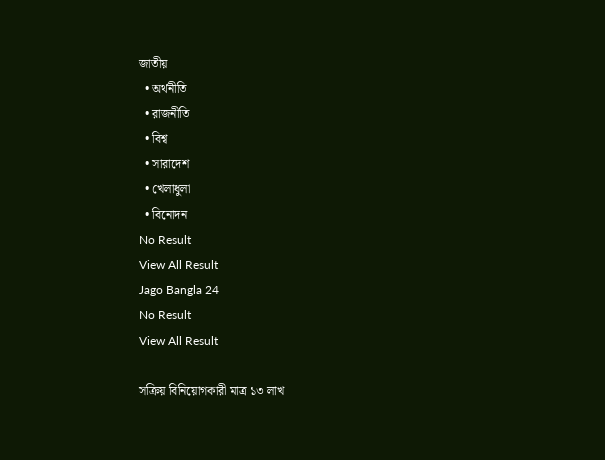জাতীয়
  • অর্থনীতি
  • রাজনীতি
  • বিশ্ব
  • সারাদেশ
  • খেলাধুলা
  • বিনোদন
No Result
View All Result
Jago Bangla 24
No Result
View All Result

সক্রিয় বিনিয়োগকারী মাত্র ১৩ লাখ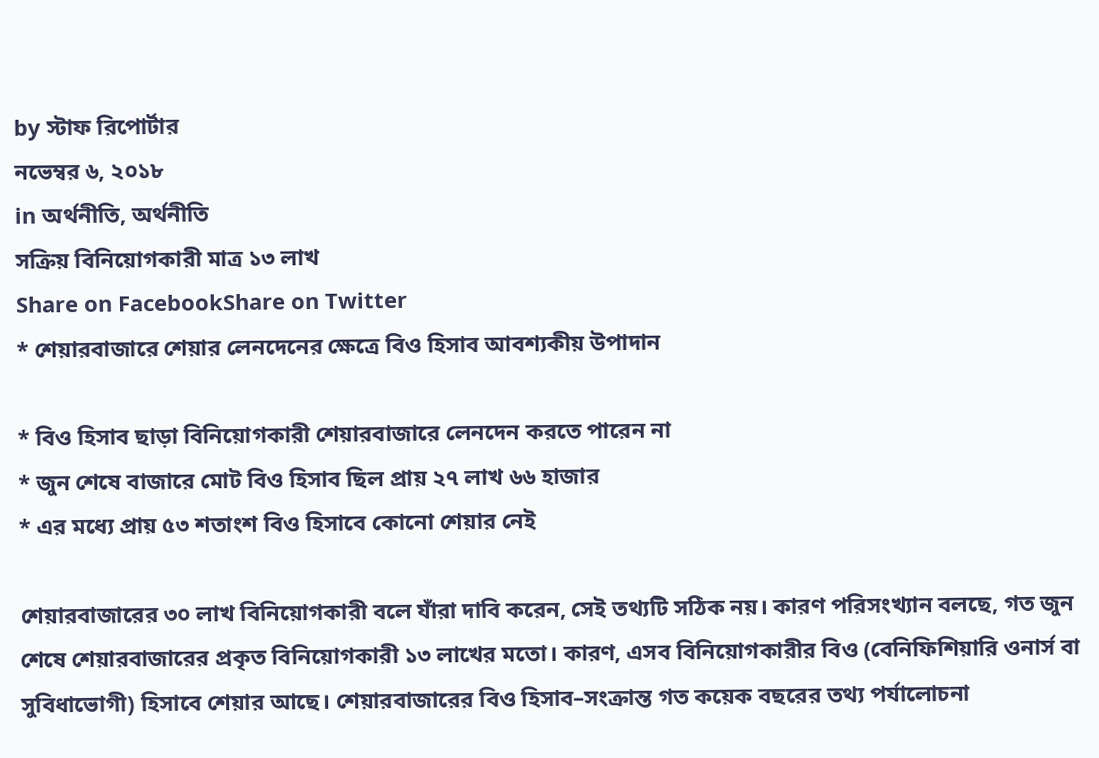by স্টাফ রিপোর্টার
নভেম্বর ৬, ২০১৮
in অর্থনীতি, অর্থনীতি
সক্রিয় বিনিয়োগকারী মাত্র ১৩ লাখ
Share on FacebookShare on Twitter
* শেয়ারবাজারে শেয়ার লেনদেনের ক্ষেত্রে বিও হিসাব আবশ্যকীয় উপাদান

* বিও হিসাব ছাড়া বিনিয়োগকারী শেয়ারবাজারে লেনদেন করতে পারেন না
* জুন শেষে বাজারে মোট বিও হিসাব ছিল প্রায় ২৭ লাখ ৬৬ হাজার
* এর মধ্যে প্রায় ৫৩ শতাংশ বিও হিসাবে কোনো শেয়ার নেই

শেয়ারবাজারের ৩০ লাখ বিনিয়োগকারী বলে যাঁরা দাবি করেন, সেই তথ্যটি সঠিক নয়। কারণ পরিসংখ্যান বলছে, গত জুন শেষে শেয়ারবাজারের প্রকৃত বিনিয়োগকারী ১৩ লাখের মতো। কারণ, এসব বিনিয়োগকারীর বিও (বেনিফিশিয়ারি ওনার্স বা সুবিধাভোগী) হিসাবে শেয়ার আছে। শেয়ারবাজারের বিও হিসাব–সংক্রান্ত গত কয়েক বছরের তথ্য পর্যালোচনা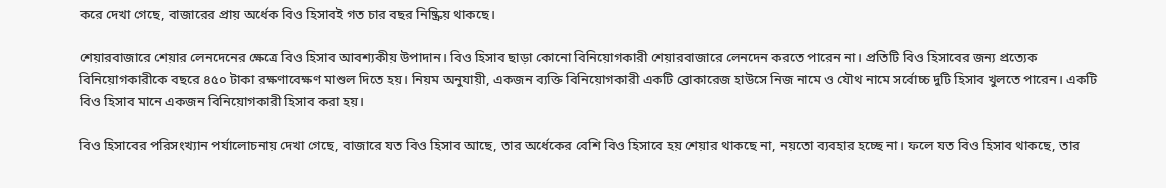করে দেখা গেছে, বাজারের প্রায় অর্ধেক বিও হিসাবই গত চার বছর নিষ্ক্রিয় থাকছে।

শেয়ারবাজারে শেয়ার লেনদেনের ক্ষেত্রে বিও হিসাব আবশ্যকীয় উপাদান। বিও হিসাব ছাড়া কোনো বিনিয়োগকারী শেয়ারবাজারে লেনদেন করতে পারেন না। প্রতিটি বিও হিসাবের জন্য প্রত্যেক বিনিয়োগকারীকে বছরে ৪৫০ টাকা রক্ষণাবেক্ষণ মাশুল দিতে হয়। নিয়ম অনুযায়ী, একজন ব্যক্তি বিনিয়োগকারী একটি ব্রোকারেজ হাউসে নিজ নামে ও যৌথ নামে সর্বোচ্চ দুটি হিসাব খুলতে পারেন। একটি বিও হিসাব মানে একজন বিনিয়োগকারী হিসাব করা হয়।

বিও হিসাবের পরিসংখ্যান পর্যালোচনায় দেখা গেছে, বাজারে যত বিও হিসাব আছে, তার অর্ধেকের বেশি বিও হিসাবে হয় শেয়ার থাকছে না, নয়তো ব্যবহার হচ্ছে না। ফলে যত বিও হিসাব থাকছে, তার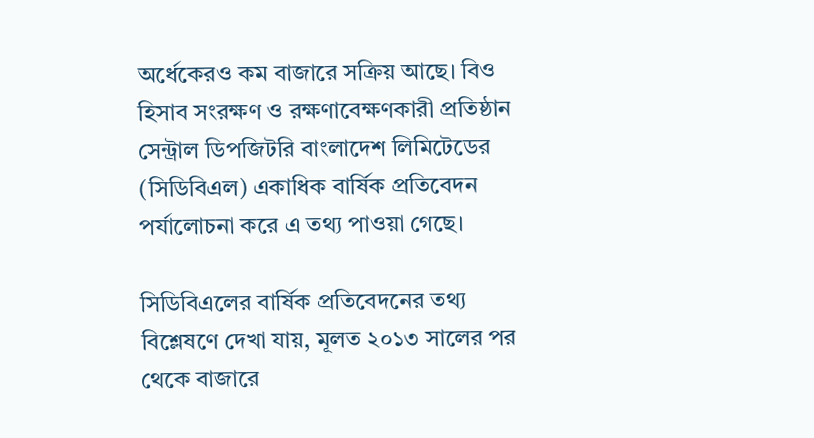অর্ধেকেরও কম বাজারে সক্রিয় আছে। বিও হিসাব সংরক্ষণ ও রক্ষণাবেক্ষণকারী প্রতিষ্ঠান সেন্ট্রাল ডিপজিটরি বাংলাদেশ লিমিটেডের (সিডিবিএল) একাধিক বার্ষিক প্রতিবেদন পর্যালোচনা করে এ তথ্য পাওয়া গেছে।

সিডিবিএলের বার্ষিক প্রতিবেদনের তথ্য বিশ্লেষণে দেখা যায়, মূলত ২০১৩ সালের পর থেকে বাজারে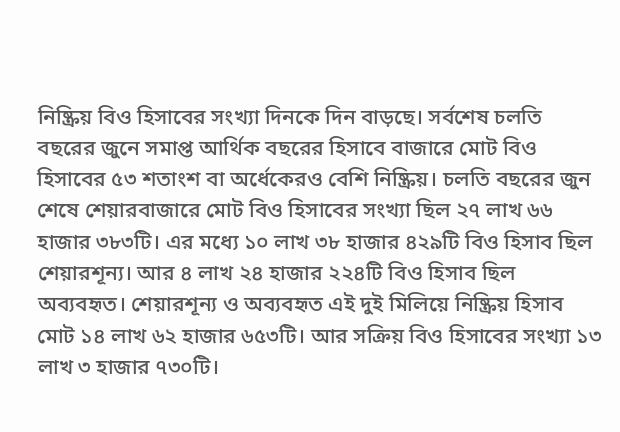নিষ্ক্রিয় বিও হিসাবের সংখ্যা দিনকে দিন বাড়ছে। সর্বশেষ চলতি বছরের জুনে সমাপ্ত আর্থিক বছরের হিসাবে বাজারে মোট বিও হিসাবের ৫৩ শতাংশ বা অর্ধেকেরও বেশি নিষ্ক্রিয়। চলতি বছরের জুন শেষে শেয়ারবাজারে মোট বিও হিসাবের সংখ্যা ছিল ২৭ লাখ ৬৬ হাজার ৩৮৩টি। এর মধ্যে ১০ লাখ ৩৮ হাজার ৪২৯টি বিও হিসাব ছিল শেয়ারশূন্য। আর ৪ লাখ ২৪ হাজার ২২৪টি বিও হিসাব ছিল অব্যবহৃত। শেয়ারশূন্য ও অব্যবহৃত এই দুই মিলিয়ে নিষ্ক্রিয় হিসাব মোট ১৪ লাখ ৬২ হাজার ৬৫৩টি। আর সক্রিয় বিও হিসাবের সংখ্যা ১৩ লাখ ৩ হাজার ৭৩০টি।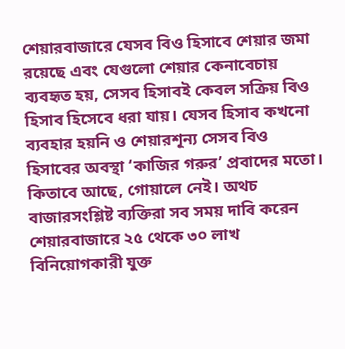শেয়ারবাজারে যেসব বিও হিসাবে শেয়ার জমা রয়েছে এবং যেগুলো শেয়ার কেনাবেচায় ব্যবহৃত হয়, সেসব হিসাবই কেবল সক্রিয় বিও হিসাব হিসেবে ধরা যায়। যেসব হিসাব কখনো ব্যবহার হয়নি ও শেয়ারশূন্য সেসব বিও হিসাবের অবস্থা ‘কাজির গরুর’ প্রবাদের মতো। কিতাবে আছে, গোয়ালে নেই। অথচ বাজারসংশ্লিষ্ট ব্যক্তিরা সব সময় দাবি করেন শেয়ারবাজারে ২৫ থেকে ৩০ লাখ বিনিয়োগকারী যুক্ত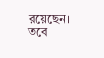রয়েছেন। তবে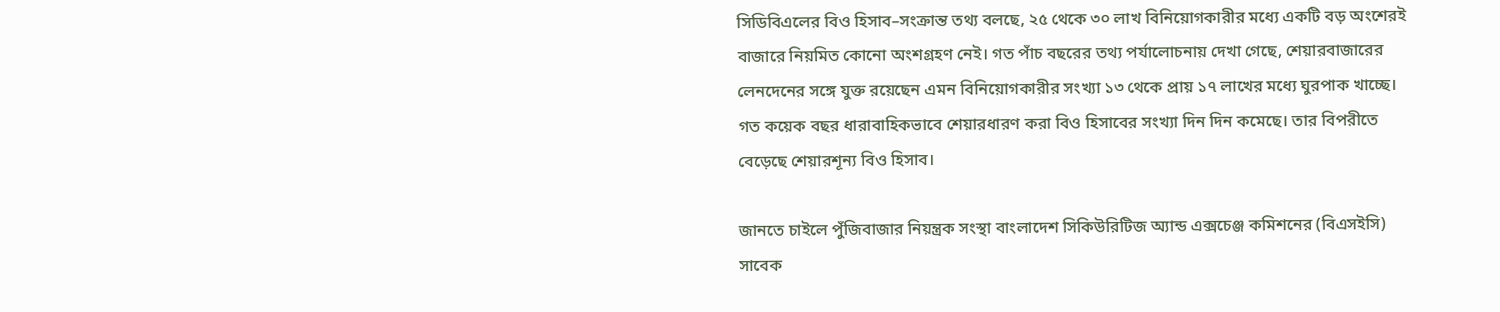সিডিবিএলের বিও হিসাব–সংক্রান্ত তথ্য বলছে, ২৫ থেকে ৩০ লাখ বিনিয়োগকারীর মধ্যে একটি বড় অংশেরই বাজারে নিয়মিত কোনো অংশগ্রহণ নেই। গত পাঁচ বছরের তথ্য পর্যালোচনায় দেখা গেছে, শেয়ারবাজারের লেনদেনের সঙ্গে যুক্ত রয়েছেন এমন বিনিয়োগকারীর সংখ্যা ১৩ থেকে প্রায় ১৭ লাখের মধ্যে ঘুরপাক খাচ্ছে। গত কয়েক বছর ধারাবাহিকভাবে শেয়ারধারণ করা বিও হিসাবের সংখ্যা দিন দিন কমেছে। তার বিপরীতে বেড়েছে শেয়ারশূন্য বিও হিসাব।

জানতে চাইলে পুঁজিবাজার নিয়ন্ত্রক সংস্থা বাংলাদেশ সিকিউরিটিজ অ্যান্ড এক্সচেঞ্জ কমিশনের (বিএসইসি) সাবেক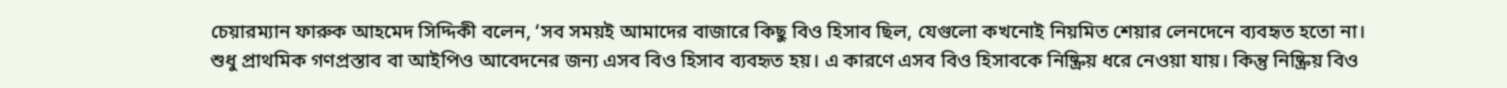চেয়ারম্যান ফারুক আহমেদ সিদ্দিকী বলেন, ‘সব সময়ই আমাদের বাজারে কিছু বিও হিসাব ছিল, যেগুলো কখনোই নিয়মিত শেয়ার লেনদেনে ব্যবহৃত হতো না। শুধু প্রাথমিক গণপ্রস্তাব বা আইপিও আবেদনের জন্য এসব বিও হিসাব ব্যবহৃত হয়। এ কারণে এসব বিও হিসাবকে নিষ্ক্রিয় ধরে নেওয়া যায়। কিন্তু নিষ্ক্রিয় বিও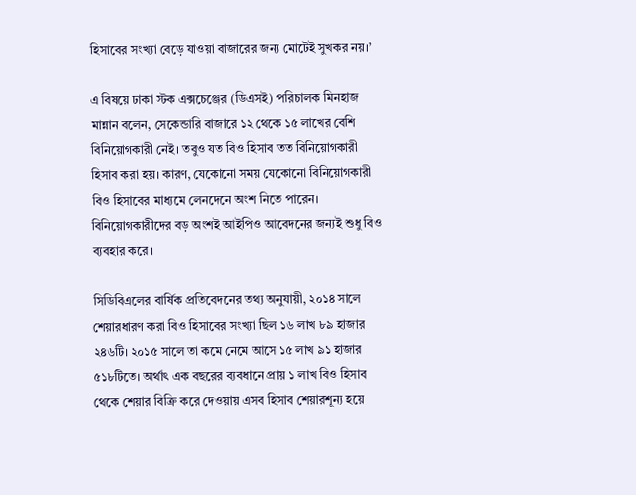হিসাবের সংখ্যা বেড়ে যাওয়া বাজারের জন্য মোটেই সুখকর নয়।’

এ বিষয়ে ঢাকা স্টক এক্সচেঞ্জের (ডিএসই) পরিচালক মিনহাজ মান্নান বলেন, সেকেন্ডারি বাজারে ১২ থেকে ১৫ লাখের বেশি বিনিয়োগকারী নেই। তবুও যত বিও হিসাব তত বিনিয়োগকারী হিসাব করা হয়। কারণ, যেকোনো সময় যেকোনো বিনিয়োগকারী বিও হিসাবের মাধ্যমে লেনদেনে অংশ নিতে পারেন। বিনিয়োগকারীদের বড় অংশই আইপিও আবেদনের জন্যই শুধু বিও ব্যবহার করে।

সিডিবিএলের বার্ষিক প্রতিবেদনের তথ্য অনুযায়ী, ২০১৪ সালে শেয়ারধারণ করা বিও হিসাবের সংখ্যা ছিল ১৬ লাখ ৮৯ হাজার ২৪৬টি। ২০১৫ সালে তা কমে নেমে আসে ১৫ লাখ ৯১ হাজার ৫১৮টিতে। অর্থাৎ এক বছরের ব্যবধানে প্রায় ১ লাখ বিও হিসাব থেকে শেয়ার বিক্রি করে দেওয়ায় এসব হিসাব শেয়ারশূন্য হয়ে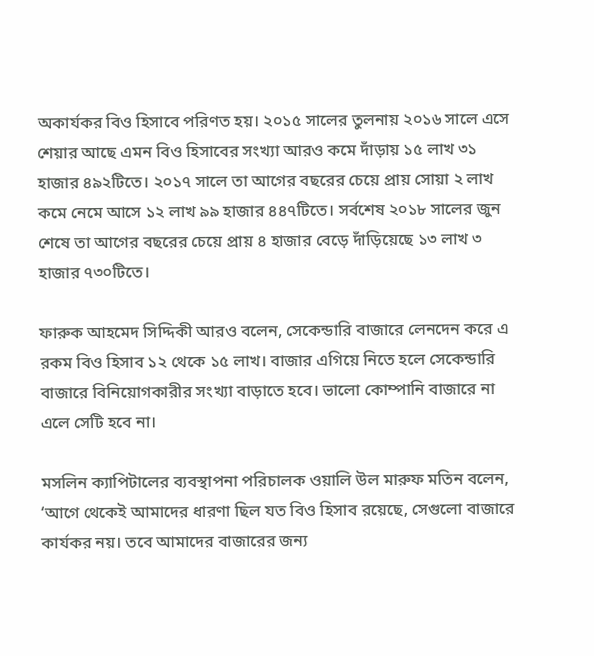অকার্যকর বিও হিসাবে পরিণত হয়। ২০১৫ সালের তুলনায় ২০১৬ সালে এসে শেয়ার আছে এমন বিও হিসাবের সংখ্যা আরও কমে দাঁড়ায় ১৫ লাখ ৩১ হাজার ৪৯২টিতে। ২০১৭ সালে তা আগের বছরের চেয়ে প্রায় সোয়া ২ লাখ কমে নেমে আসে ১২ লাখ ৯৯ হাজার ৪৪৭টিতে। সর্বশেষ ২০১৮ সালের জুন শেষে তা আগের বছরের চেয়ে প্রায় ৪ হাজার বেড়ে দাঁড়িয়েছে ১৩ লাখ ৩ হাজার ৭৩০টিতে।

ফারুক আহমেদ সিদ্দিকী আরও বলেন, সেকেন্ডারি বাজারে লেনদেন করে এ রকম বিও হিসাব ১২ থেকে ১৫ লাখ। বাজার এগিয়ে নিতে হলে সেকেন্ডারি বাজারে বিনিয়োগকারীর সংখ্যা বাড়াতে হবে। ভালো কোম্পানি বাজারে না এলে সেটি হবে না।

মসলিন ক্যাপিটালের ব্যবস্থাপনা পরিচালক ওয়ালি উল মারুফ মতিন বলেন, ‘আগে থেকেই আমাদের ধারণা ছিল যত বিও হিসাব রয়েছে, সেগুলো বাজারে কার্যকর নয়। তবে আমাদের বাজারের জন্য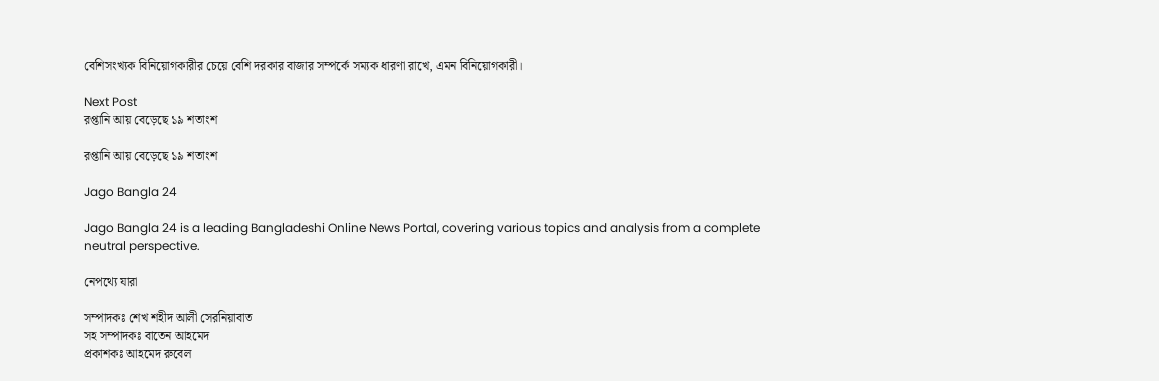বেশিসংখ্যক বিনিয়োগকারীর চেয়ে বেশি দরকার বাজার সম্পর্কে সম্যক ধারণা রাখে, এমন বিনিয়োগকারী।

Next Post
রপ্তানি আয় বেড়েছে ১৯ শতাংশ

রপ্তানি আয় বেড়েছে ১৯ শতাংশ

Jago Bangla 24

Jago Bangla 24 is a leading Bangladeshi Online News Portal, covering various topics and analysis from a complete neutral perspective.

নেপথ্যে যারা

সম্পাদকঃ শেখ শহীদ আলী সেরনিয়াবাত
সহ সম্পাদকঃ বাতেন আহমেদ
প্রকাশকঃ আহমেদ রুবেল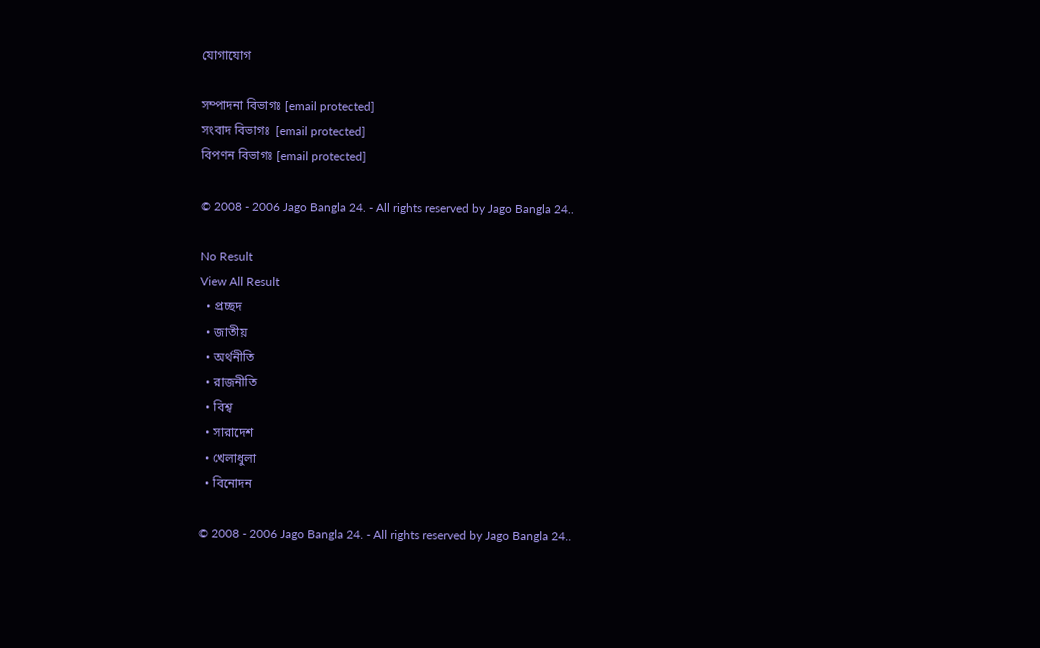যোগাযোগ

সম্পাদনা বিভাগঃ [email protected]
সংবাদ বিভাগঃ  [email protected]
বিপণন বিভাগঃ [email protected]

© 2008 - 2006 Jago Bangla 24. - All rights reserved by Jago Bangla 24..

No Result
View All Result
  • প্রচ্ছদ
  • জাতীয়
  • অর্থনীতি
  • রাজনীতি
  • বিশ্ব
  • সারাদেশ
  • খেলাধুলা
  • বিনোদন

© 2008 - 2006 Jago Bangla 24. - All rights reserved by Jago Bangla 24..